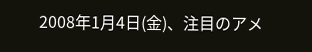2008年1月4日(金)、注目のアメ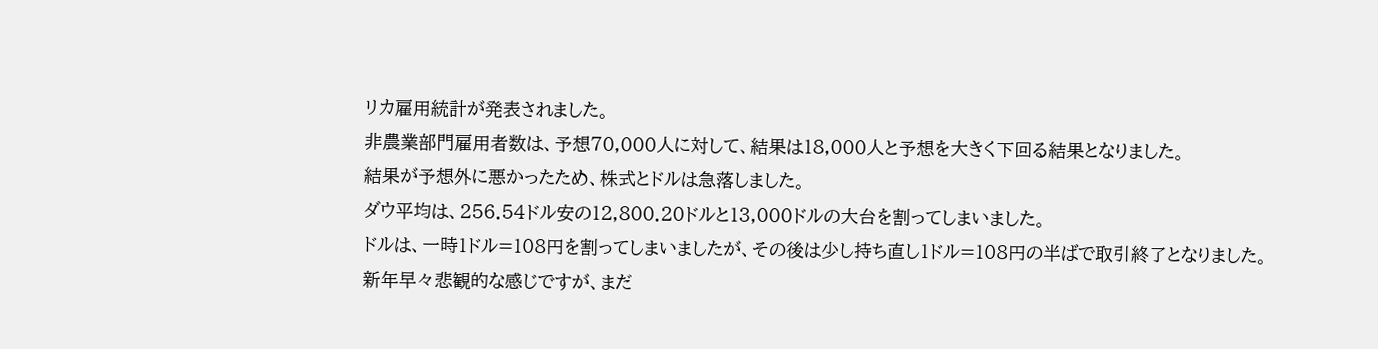リカ雇用統計が発表されました。
非農業部門雇用者数は、予想70,000人に対して、結果は18,000人と予想を大きく下回る結果となりました。
結果が予想外に悪かったため、株式とドルは急落しました。
ダウ平均は、256.54ドル安の12,800.20ドルと13,000ドルの大台を割ってしまいました。
ドルは、一時1ドル=108円を割ってしまいましたが、その後は少し持ち直し1ドル=108円の半ばで取引終了となりました。
新年早々悲観的な感じですが、まだ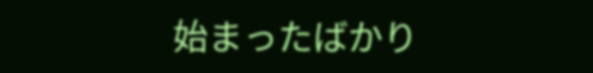始まったばかり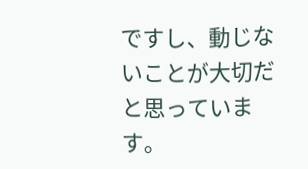ですし、動じないことが大切だと思っています。